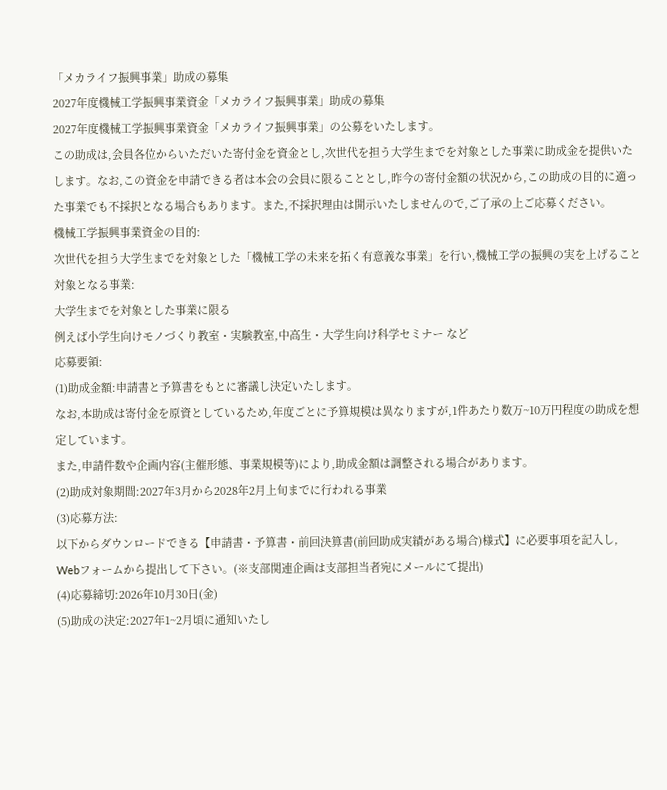「メカライフ振興事業」助成の募集
2027年度機械工学振興事業資金「メカライフ振興事業」助成の募集
2027年度機械工学振興事業資金「メカライフ振興事業」の公募をいたします。
この助成は,会員各位からいただいた寄付金を資金とし,次世代を担う大学生までを対象とした事業に助成金を提供いたします。なお,この資金を申請できる者は本会の会員に限ることとし,昨今の寄付金額の状況から,この助成の目的に適った事業でも不採択となる場合もあります。また,不採択理由は開示いたしませんので,ご了承の上ご応募ください。
機械工学振興事業資金の目的:
次世代を担う大学生までを対象とした「機械工学の未来を拓く有意義な事業」を行い,機械工学の振興の実を上げること
対象となる事業:
大学生までを対象とした事業に限る
例えば小学生向けモノづくり教室・実験教室,中高生・大学生向け科学セミナー など
応募要領:
(1)助成金額:申請書と予算書をもとに審議し決定いたします。
なお,本助成は寄付金を原資としているため,年度ごとに予算規模は異なりますが,1件あたり数万~10万円程度の助成を想定しています。
また,申請件数や企画内容(主催形態、事業規模等)により,助成金額は調整される場合があります。
(2)助成対象期間:2027年3月から2028年2月上旬までに行われる事業
(3)応募方法:
以下からダウンロードできる【申請書・予算書・前回決算書(前回助成実績がある場合)様式】に必要事項を記入し,
Webフォームから提出して下さい。(※支部関連企画は支部担当者宛にメールにて提出)
(4)応募締切:2026年10月30日(金)
(5)助成の決定:2027年1~2月頃に通知いたし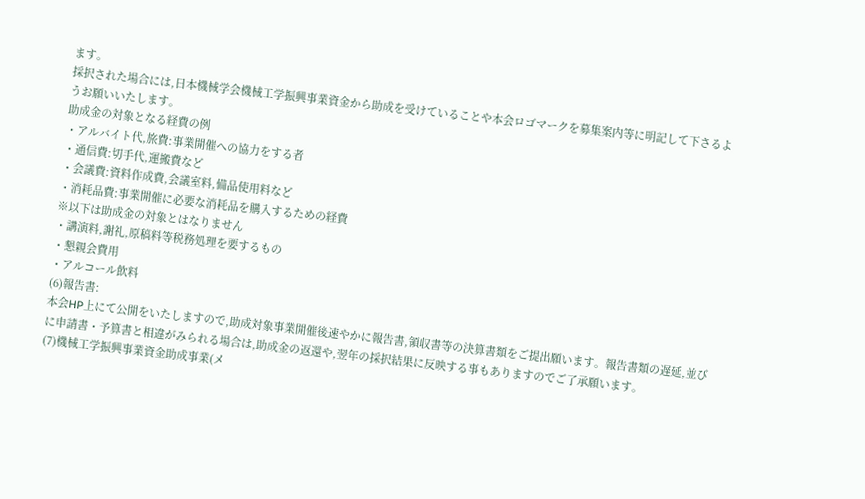ます。
採択された場合には,日本機械学会機械工学振興事業資金から助成を受けていることや本会ロゴマークを募集案内等に明記して下さるようお願いいたします。
助成金の対象となる経費の例
・アルバイト代,旅費:事業開催への協力をする者
・通信費:切手代,運搬費など
・会議費:資料作成費,会議室料,備品使用料など
・消耗品費:事業開催に必要な消耗品を購入するための経費
※以下は助成金の対象とはなりません
・講演料,謝礼,原稿料等税務処理を要するもの
・懇親会費用
・アルコール飲料
(6)報告書:
本会HP上にて公開をいたしますので,助成対象事業開催後速やかに報告書,領収書等の決算書類をご提出願います。報告書類の遅延,並びに申請書・予算書と相違がみられる場合は,助成金の返還や,翌年の採択結果に反映する事もありますのでご了承願います。
(7)機械工学振興事業資金助成事業(メ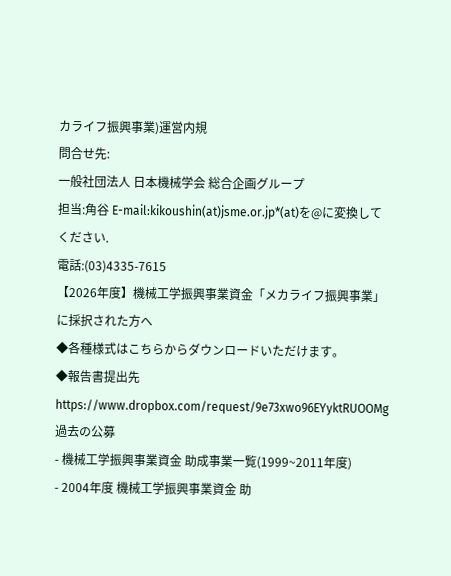カライフ振興事業)運営内規
問合せ先:
一般社団法人 日本機械学会 総合企画グループ
担当:角谷 E-mail:kikoushin(at)jsme.or.jp*(at)を@に変換してください.
電話:(03)4335-7615
【2026年度】機械工学振興事業資金「メカライフ振興事業」に採択された方へ
◆各種様式はこちらからダウンロードいただけます。
◆報告書提出先
https://www.dropbox.com/request/9e73xwo96EYyktRUOOMg
過去の公募
- 機械工学振興事業資金 助成事業一覧(1999~2011年度)
- 2004年度 機械工学振興事業資金 助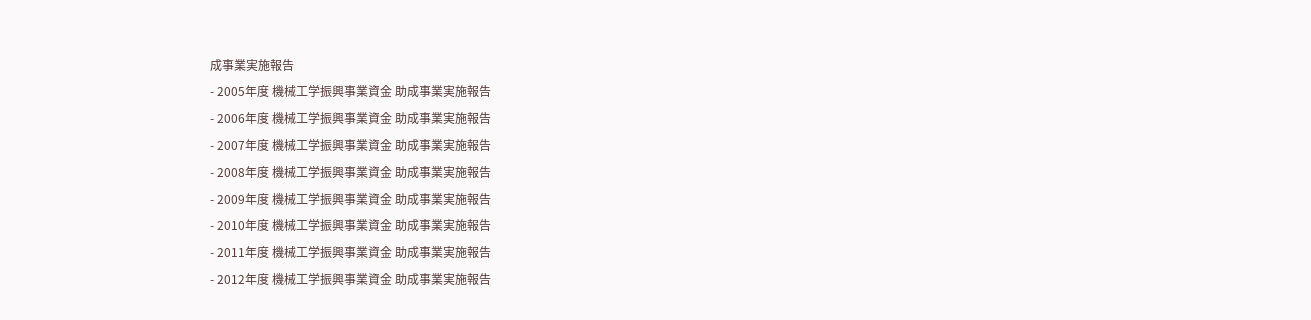成事業実施報告
- 2005年度 機械工学振興事業資金 助成事業実施報告
- 2006年度 機械工学振興事業資金 助成事業実施報告
- 2007年度 機械工学振興事業資金 助成事業実施報告
- 2008年度 機械工学振興事業資金 助成事業実施報告
- 2009年度 機械工学振興事業資金 助成事業実施報告
- 2010年度 機械工学振興事業資金 助成事業実施報告
- 2011年度 機械工学振興事業資金 助成事業実施報告
- 2012年度 機械工学振興事業資金 助成事業実施報告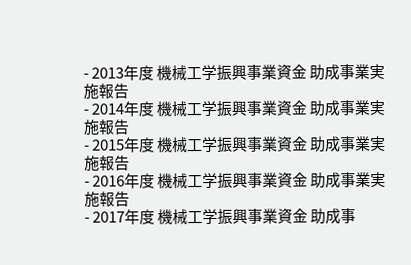- 2013年度 機械工学振興事業資金 助成事業実施報告
- 2014年度 機械工学振興事業資金 助成事業実施報告
- 2015年度 機械工学振興事業資金 助成事業実施報告
- 2016年度 機械工学振興事業資金 助成事業実施報告
- 2017年度 機械工学振興事業資金 助成事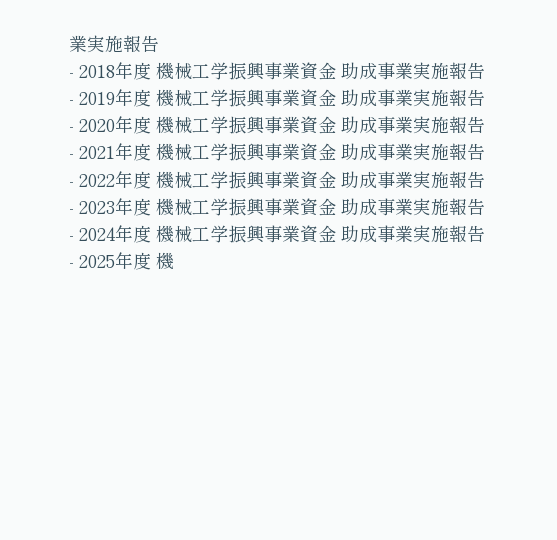業実施報告
- 2018年度 機械工学振興事業資金 助成事業実施報告
- 2019年度 機械工学振興事業資金 助成事業実施報告
- 2020年度 機械工学振興事業資金 助成事業実施報告
- 2021年度 機械工学振興事業資金 助成事業実施報告
- 2022年度 機械工学振興事業資金 助成事業実施報告
- 2023年度 機械工学振興事業資金 助成事業実施報告
- 2024年度 機械工学振興事業資金 助成事業実施報告
- 2025年度 機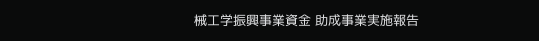械工学振興事業資金 助成事業実施報告